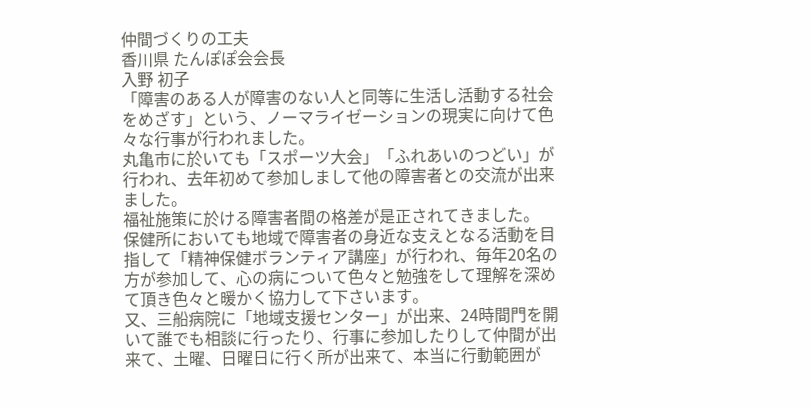仲間づくりの工夫
香川県 たんぽぽ会会長
入野 初子
「障害のある人が障害のない人と同等に生活し活動する社会をめざす」という、ノーマライゼーションの現実に向けて色々な行事が行われました。
丸亀市に於いても「スポーツ大会」「ふれあいのつどい」が行われ、去年初めて参加しまして他の障害者との交流が出来ました。
福祉施策に於ける障害者間の格差が是正されてきました。
保健所においても地域で障害者の身近な支えとなる活動を目指して「精神保健ボランティア講座」が行われ、毎年20名の方が参加して、心の病について色々と勉強をして理解を深めて頂き色々と暖かく協力して下さいます。
又、三船病院に「地域支援センター」が出来、24時間門を開いて誰でも相談に行ったり、行事に参加したりして仲間が出来て、土曜、日曜日に行く所が出来て、本当に行動範囲が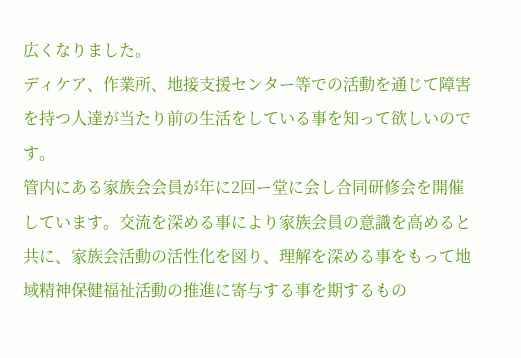広くなりました。
ディケア、作業所、地接支援センター等での活動を通じて障害を持つ人達が当たり前の生活をしている事を知って欲しいのです。
管内にある家族会会員が年に2回ー堂に会し合同研修会を開催しています。交流を深める事により家族会員の意識を高めると共に、家族会活動の活性化を図り、理解を深める事をもって地域精神保健福祉活動の推進に寄与する事を期するもの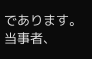であります。
当事者、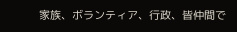家族、ボランティア、行政、皆仲間で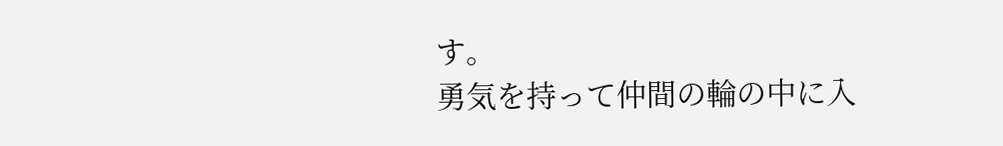す。
勇気を持って仲間の輪の中に入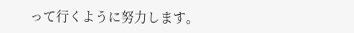って行くように努力します。